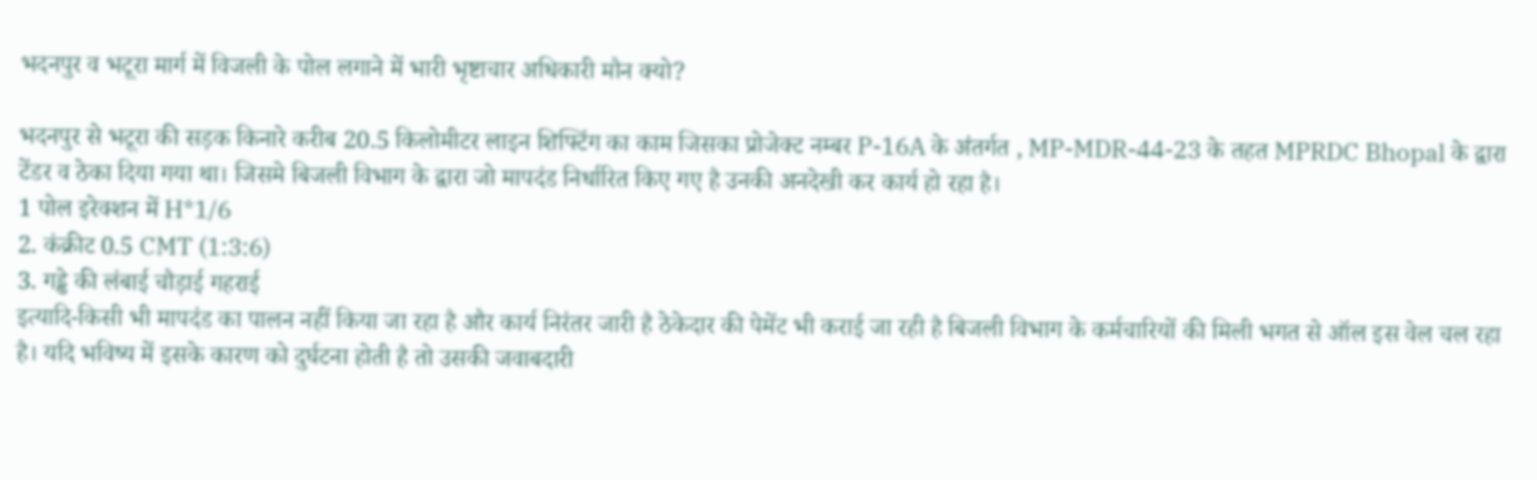भदनपुर व भटूरा मार्ग में विजली के पोल लगाने में भारी भृष्टाचार अधिकारी मौन क्यो?

भदनपुर से भटूरा की सड़क किनारे करीब 20.5 किलोमीटर लाइन शिफ्टिंग का काम जिसका प्रोजेक्ट नम्बर P-16A के अंतर्गत , MP-MDR-44-23 के तहत MPRDC Bhopal के द्वारा टेंडर व ठेका दिया गया था। जिसमे बिजली विभाग के द्वारा जो मापदंड निर्धारित किए गए है उनकी अनदेखी कर कार्य हो रहा है।
1 पोल इरेक्शन में H*1/6
2. कंक्रीट 0.5 CMT (1:3:6)
3. गड्ढे की लंबाई चौड़ाई गहराई
इत्यादि-किसी भी मापदंड का पालन नहीं किया जा रहा है और कार्य निरंतर जारी है ठेकेदार की पेमेंट भी कराई जा रही है बिजली विभाग के कर्मचारियों की मिली भगत से ऑल इस वेल चल रहा है। यदि भविष्य में इसके कारण को दुर्घटना होती है तो उसकी जवाबदारी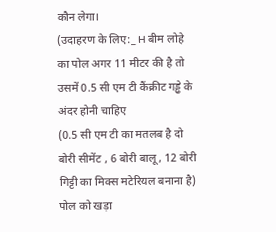कौन लेगा।
(उदाहरण के लिए:_ H बीम लोहे का पोल अगर 11 मीटर की है तो उसमें 0.5 सी एम टी कैंक्रीट गड्ढे के अंदर होनी चाहिए
(0.5 सी एम टी का मतलब है दो बोरी सीमेंट , 6 बोरी बालू, 12 बोरी गिट्टी का मिक्स मटेरियल बनाना है)
पोल को खड़ा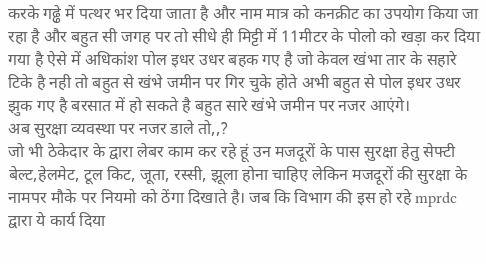करके गढ्ढे में पत्थर भर दिया जाता है और नाम मात्र को कनक्रीट का उपयोग किया जा रहा है और बहुत सी जगह पर तो सीधे ही मिट्टी में 11मीटर के पोलो को खड़ा कर दिया गया है ऐसे में अधिकांश पोल इधर उधर बहक गए है जो केवल खंभा तार के सहारे टिके है नही तो बहुत से खंभे जमीन पर गिर चुके होते अभी बहुत से पोल इधर उधर झुक गए है बरसात में हो सकते है बहुत सारे खंभे जमीन पर नजर आएंगे।
अब सुरक्षा व्यवस्था पर नजर डाले तो,,?
जो भी ठेकेदार के द्वारा लेबर काम कर रहे हूं उन मजदूरों के पास सुरक्षा हेतु सेफ्टी बेल्ट,हेलमेट, टूल किट, जूता, रस्सी, झूला होना चाहिए लेकिन मजदूरों की सुरक्षा के नामपर मौके पर नियमो को ठेंगा दिखाते है। जब कि विभाग की इस हो रहे mprdc द्वारा ये कार्य दिया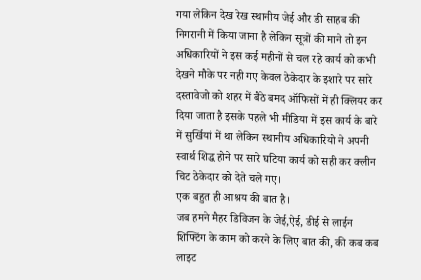गया लेकिन देख रेख स्थानीय जेई और डी साहब की निगरानी में किया जाना है लेकिन सूत्रों की माने तो इन अधिकारियों ने इस कई महीनों से चल रहे कार्य को कभी देखने मौके पर नही गए केवल ठेकेदार के इशारे पर सारे दस्तावेजो को शहर में बैठे बमद ऑफिसों में ही क्लियर कर दिया जाता है इसके पहले भी मीडिया में इस कार्य के बारे में सुर्खियां में था लेकिन स्थानीय अधिकारियो ने अपनी स्वार्थ शिद्ध होने पर सारे घटिया कार्य को सही कर क्लीन चिट ठेकेदार को देते चले गए।
एक बहुत ही आश्रय की बात है।
जब हमने मैहर डिविजन के जेई,ऐई, डीई से लाईन शिफ्टिंग के काम को करने के लिए बात की, की कब कब लाइट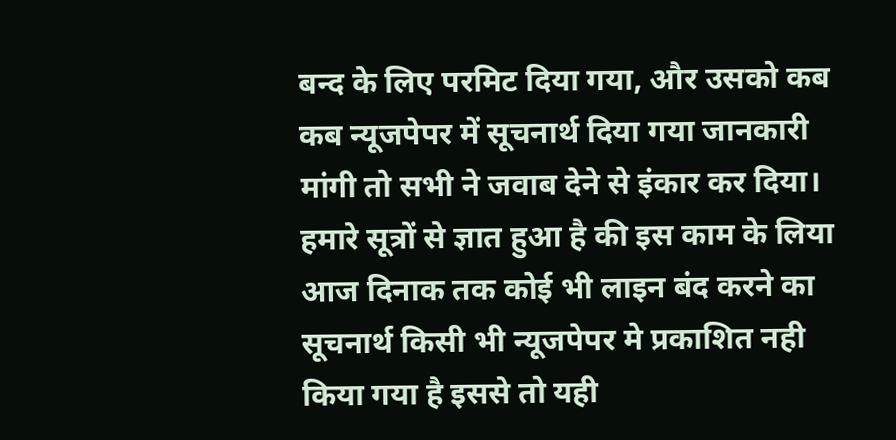बन्द के लिए परमिट दिया गया, और उसको कब कब न्यूजपेपर में सूचनार्थ दिया गया जानकारी मांगी तो सभी ने जवाब देने से इंकार कर दिया। हमारे सूत्रों से ज्ञात हुआ है की इस काम के लिया आज दिनाक तक कोई भी लाइन बंद करने का सूचनार्थ किसी भी न्यूजपेपर मे प्रकाशित नही किया गया है इससे तो यही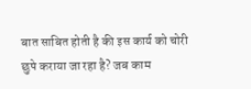बात साबित होती है की इस कार्य को चोरी छुपे कराया जा रहा है? जब काम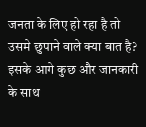जनता के लिए हो रहा है तो उसमे छुपाने वाले क्या बात है? इसके आगे कुछ और जानकारी के साथ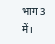भाग 3 में।